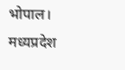भोपाल। मध्यप्रदेश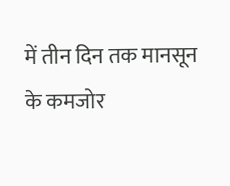में तीन दिन तक मानसून के कमजोर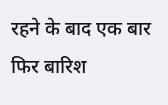रहने के बाद एक बार फिर बारिश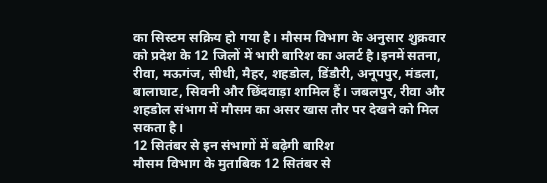का सिस्टम सक्रिय हो गया है। मौसम विभाग के अनुसार शुक्रवार को प्रदेश के 12 जिलों में भारी बारिश का अलर्ट है।इनमें सतना, रीवा, मऊगंज, सीधी, मैहर, शहडोल, डिंडौरी, अनूपपुर, मंडला, बालाघाट, सिवनी और छिंदवाड़ा शामिल हैं। जबलपुर, रीवा और शहडोल संभाग में मौसम का असर खास तौर पर देखने को मिल सकता है।
12 सितंबर से इन संभागों में बढ़ेगी बारिश
मौसम विभाग के मुताबिक 12 सितंबर से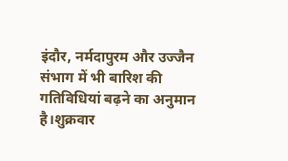इंदौर, नर्मदापुरम और उज्जैन संभाग में भी बारिश की गतिविधियां बढ़ने का अनुमान है।शुक्रवार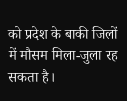को प्रदेश के बाकी जिलों में मौसम मिला-जुला रह सकता है।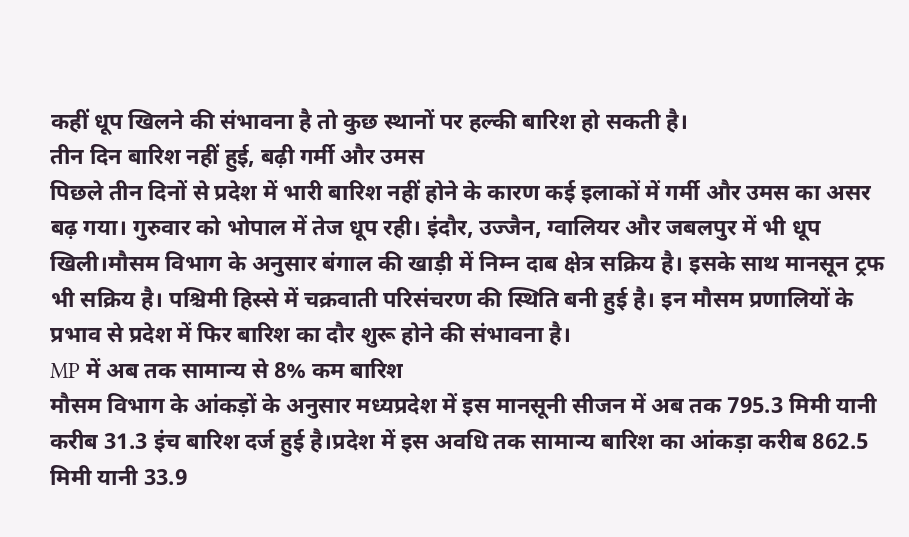कहीं धूप खिलने की संभावना है तो कुछ स्थानों पर हल्की बारिश हो सकती है।
तीन दिन बारिश नहीं हुई, बढ़ी गर्मी और उमस
पिछले तीन दिनों से प्रदेश में भारी बारिश नहीं होने के कारण कई इलाकों में गर्मी और उमस का असर बढ़ गया। गुरुवार को भोपाल में तेज धूप रही। इंदौर, उज्जैन, ग्वालियर और जबलपुर में भी धूप खिली।मौसम विभाग के अनुसार बंगाल की खाड़ी में निम्न दाब क्षेत्र सक्रिय है। इसके साथ मानसून ट्रफ भी सक्रिय है। पश्चिमी हिस्से में चक्रवाती परिसंचरण की स्थिति बनी हुई है। इन मौसम प्रणालियों के प्रभाव से प्रदेश में फिर बारिश का दौर शुरू होने की संभावना है।
MP में अब तक सामान्य से 8% कम बारिश
मौसम विभाग के आंकड़ों के अनुसार मध्यप्रदेश में इस मानसूनी सीजन में अब तक 795.3 मिमी यानी करीब 31.3 इंच बारिश दर्ज हुई है।प्रदेश में इस अवधि तक सामान्य बारिश का आंकड़ा करीब 862.5 मिमी यानी 33.9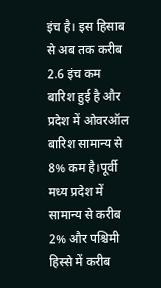इंच है। इस हिसाब से अब तक करीब 2.6 इंच कम बारिश हुई है और प्रदेश में ओवरऑल बारिश सामान्य से 8% कम है।पूर्वी मध्य प्रदेश में सामान्य से करीब 2% और पश्चिमी हिस्से में करीब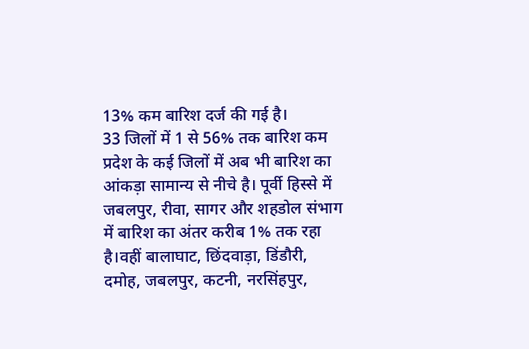13% कम बारिश दर्ज की गई है।
33 जिलों में 1 से 56% तक बारिश कम
प्रदेश के कई जिलों में अब भी बारिश का आंकड़ा सामान्य से नीचे है। पूर्वी हिस्से में जबलपुर, रीवा, सागर और शहडोल संभाग में बारिश का अंतर करीब 1% तक रहा है।वहीं बालाघाट, छिंदवाड़ा, डिंडौरी, दमोह, जबलपुर, कटनी, नरसिंहपुर,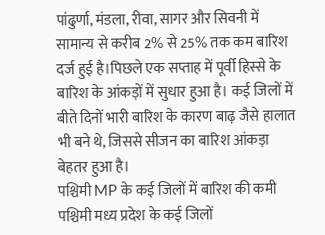पांढुर्णा, मंडला, रीवा, सागर और सिवनी में सामान्य से करीब 2% से 25% तक कम बारिश दर्ज हुई है।पिछले एक सप्ताह में पूर्वी हिस्से के बारिश के आंकड़ों में सुधार हुआ है। कई जिलों में बीते दिनों भारी बारिश के कारण बाढ़ जैसे हालात भी बने थे, जिससे सीजन का बारिश आंकड़ा बेहतर हुआ है।
पश्चिमी MP के कई जिलों में बारिश की कमी
पश्चिमी मध्य प्रदेश के कई जिलों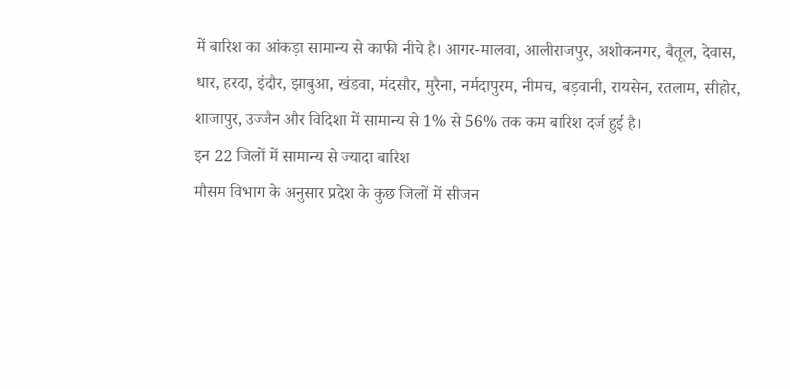में बारिश का आंकड़ा सामान्य से काफी नीचे है। आगर-मालवा, आलीराजपुर, अशोकनगर, बैतूल, देवास, धार, हरदा, इंदौर, झाबुआ, खंडवा, मंदसौर, मुरैना, नर्मदापुरम, नीमच, बड़वानी, रायसेन, रतलाम, सीहोर, शाजापुर, उज्जैन और विदिशा में सामान्य से 1% से 56% तक कम बारिश दर्ज हुई है।
इन 22 जिलों में सामान्य से ज्यादा बारिश
मौसम विभाग के अनुसार प्रदेश के कुछ जिलों में सीजन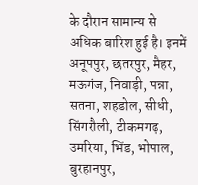के दौरान सामान्य से अधिक बारिश हुई है। इनमें अनूपपुर, छतरपुर, मैहर, मऊगंज, निवाड़ी, पन्ना, सतना, शहडोल, सीधी, सिंगरौली, टीकमगढ़, उमरिया, भिंड, भोपाल, बुरहानपुर,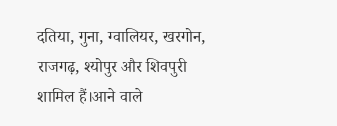दतिया, गुना, ग्वालियर, खरगोन, राजगढ़, श्योपुर और शिवपुरी शामिल हैं।आने वाले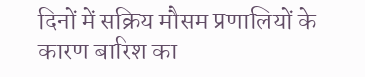दिनों में सक्रिय मौसम प्रणालियों के कारण बारिश का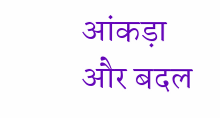आंकड़ा और बदल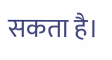सकता है।